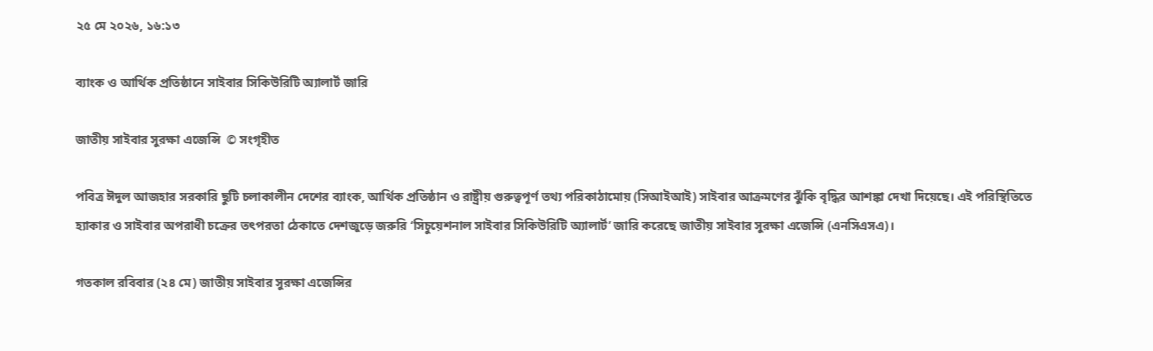২৫ মে ২০২৬, ১৬:১৩

ব্যাংক ও আর্থিক প্রতিষ্ঠানে সাইবার সিকিউরিটি অ্যালার্ট জারি

জাতীয় সাইবার সুরক্ষা এজেন্সি  © সংগৃহীত

পবিত্র ঈদুল আজহার সরকারি ছুটি চলাকালীন দেশের ব্যাংক, আর্থিক প্রতিষ্ঠান ও রাষ্ট্রীয় গুরুত্বপূর্ণ তথ্য পরিকাঠামোয় (সিআইআই) সাইবার আক্রমণের ঝুঁকি বৃদ্ধির আশঙ্কা দেখা দিয়েছে। এই পরিস্থিতিতে হ্যাকার ও সাইবার অপরাধী চক্রের তৎপরতা ঠেকাতে দেশজুড়ে জরুরি ‘সিচুয়েশনাল সাইবার সিকিউরিটি অ্যালার্ট’ জারি করেছে জাতীয় সাইবার সুরক্ষা এজেন্সি (এনসিএসএ)।

গতকাল রবিবার (২৪ মে) জাতীয় সাইবার সুরক্ষা এজেন্সির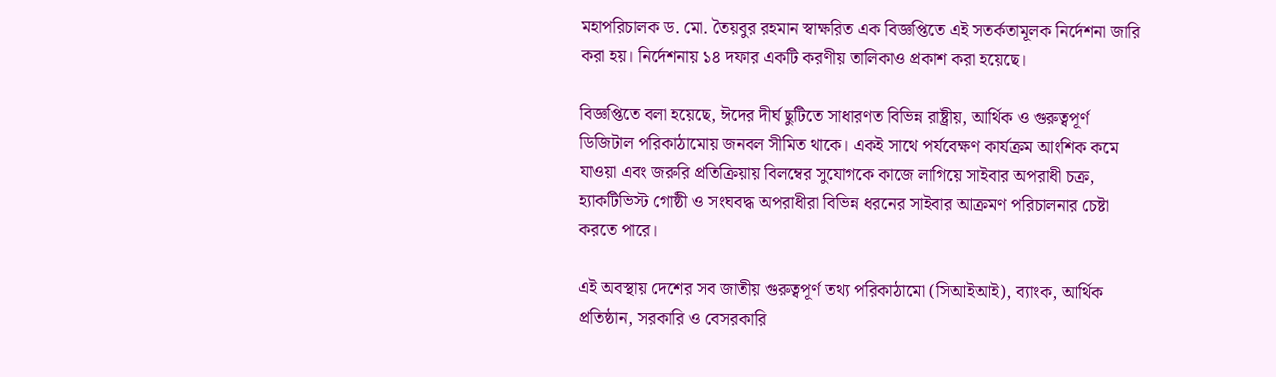মহাপরিচালক ড. মো. তৈয়বুর রহমান স্বাক্ষরিত এক বিজ্ঞপ্তিতে এই সতর্কতামূলক নির্দেশনা জারি করা হয়। নির্দেশনায় ১৪ দফার একটি করণীয় তালিকাও প্রকাশ করা হয়েছে।

বিজ্ঞপ্তিতে বলা হয়েছে, ঈদের দীর্ঘ ছুটিতে সাধারণত বিভিন্ন রাষ্ট্রীয়, আর্থিক ও গুরুত্বপূর্ণ ডিজিটাল পরিকাঠামোয় জনবল সীমিত থাকে। একই সাথে পর্যবেক্ষণ কার্যক্রম আংশিক কমে যাওয়া এবং জরুরি প্রতিক্রিয়ায় বিলম্বের সুযোগকে কাজে লাগিয়ে সাইবার অপরাধী চক্র, হ্যাকটিভিস্ট গোষ্ঠী ও সংঘবদ্ধ অপরাধীরা বিভিন্ন ধরনের সাইবার আক্রমণ পরিচালনার চেষ্টা করতে পারে।

এই অবস্থায় দেশের সব জাতীয় গুরুত্বপূর্ণ তথ্য পরিকাঠামো (সিআইআই), ব্যাংক, আর্থিক প্রতিষ্ঠান, সরকারি ও বেসরকারি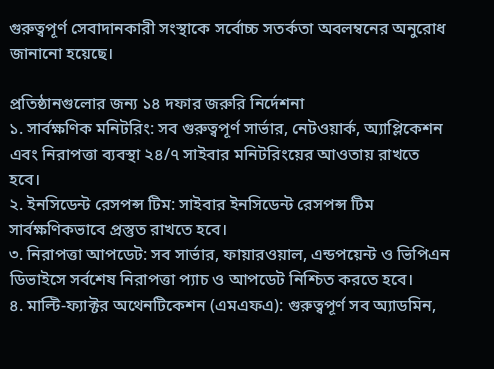গুরুত্বপূর্ণ সেবাদানকারী সংস্থাকে সর্বোচ্চ সতর্কতা অবলম্বনের অনুরোধ জানানো হয়েছে।

প্রতিষ্ঠানগুলোর জন্য ১৪ দফার জরুরি নির্দেশনা
১. সার্বক্ষণিক মনিটরিং: সব গুরুত্বপূর্ণ সার্ভার, নেটওয়ার্ক, অ্যাপ্লিকেশন এবং নিরাপত্তা ব্যবস্থা ২৪/৭ সাইবার মনিটরিংয়ের আওতায় রাখতে হবে।
২. ইনসিডেন্ট রেসপন্স টিম: সাইবার ইনসিডেন্ট রেসপন্স টিম সার্বক্ষণিকভাবে প্রস্তুত রাখতে হবে।
৩. নিরাপত্তা আপডেট: সব সার্ভার, ফায়ারওয়াল, এন্ডপয়েন্ট ও ভিপিএন ডিভাইসে সর্বশেষ নিরাপত্তা প্যাচ ও আপডেট নিশ্চিত করতে হবে।
৪. মাল্টি-ফ্যাক্টর অথেনটিকেশন (এমএফএ): গুরুত্বপূর্ণ সব অ্যাডমিন,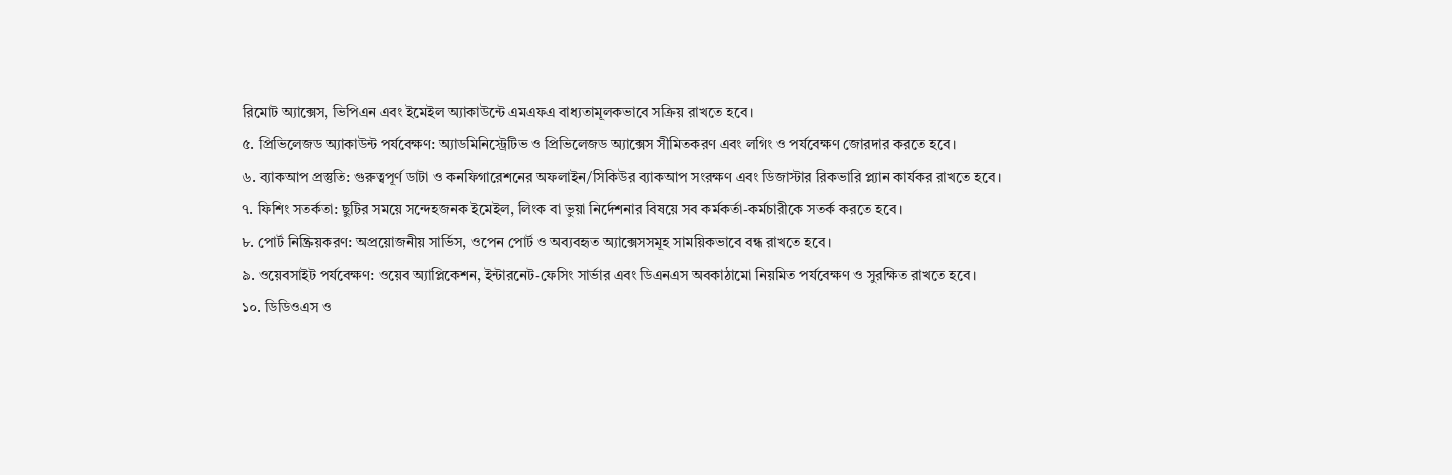রিমোট অ্যাক্সেস, ভিপিএন এবং ইমেইল অ্যাকাউন্টে এমএফএ বাধ্যতামূলকভাবে সক্রিয় রাখতে হবে।
৫. প্রিভিলেজড অ্যাকাউন্ট পর্যবেক্ষণ: অ্যাডমিনিস্ট্রেটিভ ও প্রিভিলেজড অ্যাক্সেস সীমিতকরণ এবং লগিং ও পর্যবেক্ষণ জোরদার করতে হবে।
৬. ব্যাকআপ প্রস্তুতি: গুরুত্বপূর্ণ ডাটা ও কনফিগারেশনের অফলাইন/সিকিউর ব্যাকআপ সংরক্ষণ এবং ডিজাস্টার রিকভারি প্ল্যান কার্যকর রাখতে হবে।
৭. ফিশিং সতর্কতা: ছুটির সময়ে সন্দেহজনক ইমেইল, লিংক বা ভুয়া নির্দেশনার বিষয়ে সব কর্মকর্তা-কর্মচারীকে সতর্ক করতে হবে।
৮. পোর্ট নিষ্ক্রিয়করণ: অপ্রয়োজনীয় সার্ভিস, ওপেন পোর্ট ও অব্যবহৃত অ্যাক্সেসসমূহ সাময়িকভাবে বন্ধ রাখতে হবে।
৯. ওয়েবসাইট পর্যবেক্ষণ: ওয়েব অ্যাপ্লিকেশন, ইন্টারনেট-ফেসিং সার্ভার এবং ডিএনএস অবকাঠামো নিয়মিত পর্যবেক্ষণ ও সুরক্ষিত রাখতে হবে।
১০. ডিডিওএস ও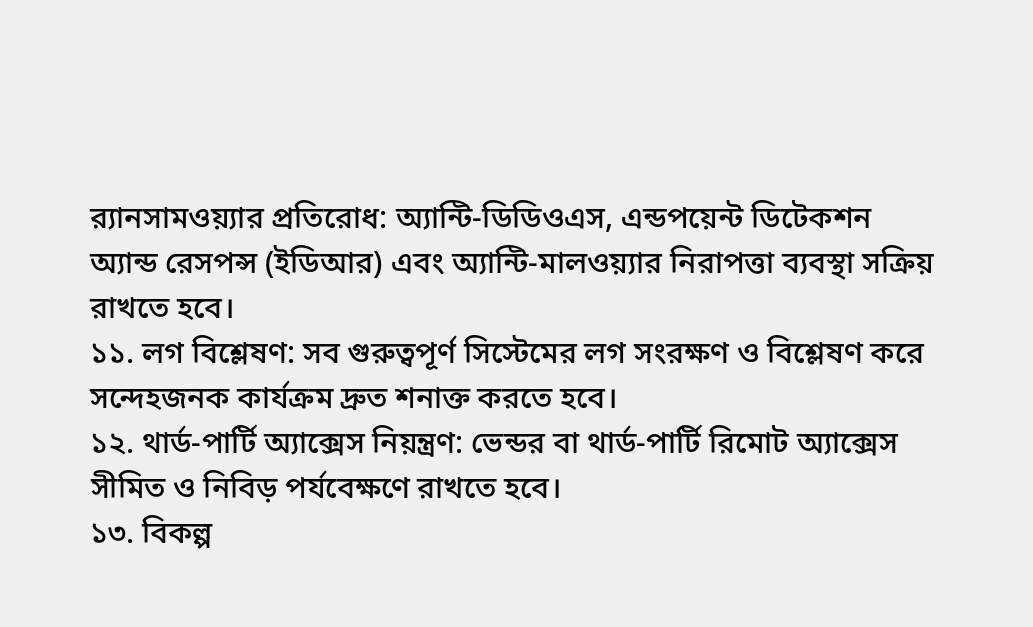র‍্যানসামওয়্যার প্রতিরোধ: অ্যান্টি-ডিডিওএস, এন্ডপয়েন্ট ডিটেকশন অ্যান্ড রেসপন্স (ইডিআর) এবং অ্যান্টি-মালওয়্যার নিরাপত্তা ব্যবস্থা সক্রিয় রাখতে হবে।
১১. লগ বিশ্লেষণ: সব গুরুত্বপূর্ণ সিস্টেমের লগ সংরক্ষণ ও বিশ্লেষণ করে সন্দেহজনক কার্যক্রম দ্রুত শনাক্ত করতে হবে।
১২. থার্ড-পার্টি অ্যাক্সেস নিয়ন্ত্রণ: ভেন্ডর বা থার্ড-পার্টি রিমোট অ্যাক্সেস সীমিত ও নিবিড় পর্যবেক্ষণে রাখতে হবে।
১৩. বিকল্প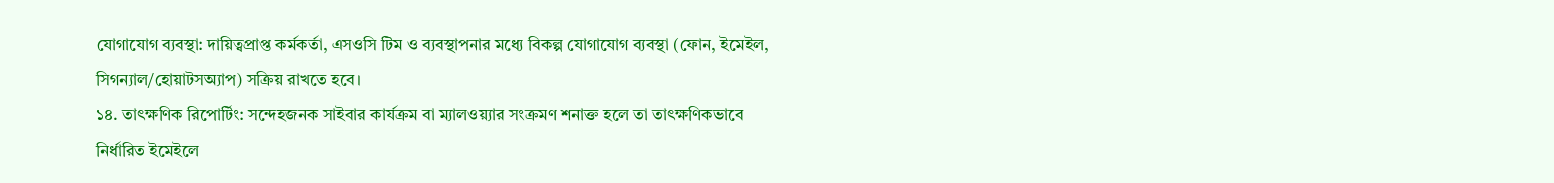যোগাযোগ ব্যবস্থা: দায়িত্বপ্রাপ্ত কর্মকর্তা, এসওসি টিম ও ব্যবস্থাপনার মধ্যে বিকল্প যোগাযোগ ব্যবস্থা (ফোন, ইমেইল, সিগন্যাল/হোয়াটসঅ্যাপ) সক্রিয় রাখতে হবে।
১৪. তাৎক্ষণিক রিপোর্টিং: সন্দেহজনক সাইবার কার্যক্রম বা ম্যালওয়্যার সংক্রমণ শনাক্ত হলে তা তাৎক্ষণিকভাবে নির্ধারিত ইমেইলে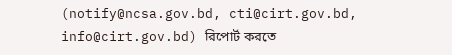(notify@ncsa.gov.bd, cti@cirt.gov.bd, info@cirt.gov.bd) রিপোর্ট করতে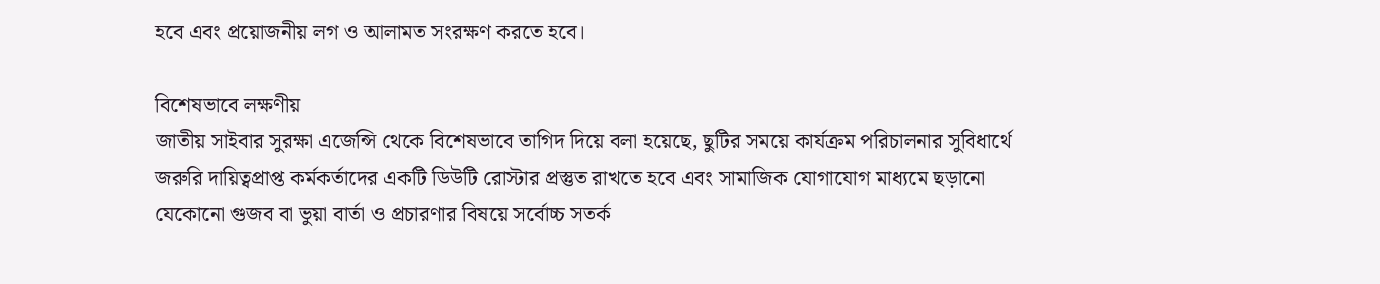হবে এবং প্রয়োজনীয় লগ ও আলামত সংরক্ষণ করতে হবে।

বিশেষভাবে লক্ষণীয়
জাতীয় সাইবার সুরক্ষা এজেন্সি থেকে বিশেষভাবে তাগিদ দিয়ে বলা হয়েছে, ছুটির সময়ে কার্যক্রম পরিচালনার সুবিধার্থে জরুরি দায়িত্বপ্রাপ্ত কর্মকর্তাদের একটি ডিউটি রোস্টার প্রস্তুত রাখতে হবে এবং সামাজিক যোগাযোগ মাধ্যমে ছড়ানো যেকোনো গুজব বা ভুয়া বার্তা ও প্রচারণার বিষয়ে সর্বোচ্চ সতর্ক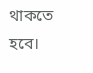থাকতে হবে।